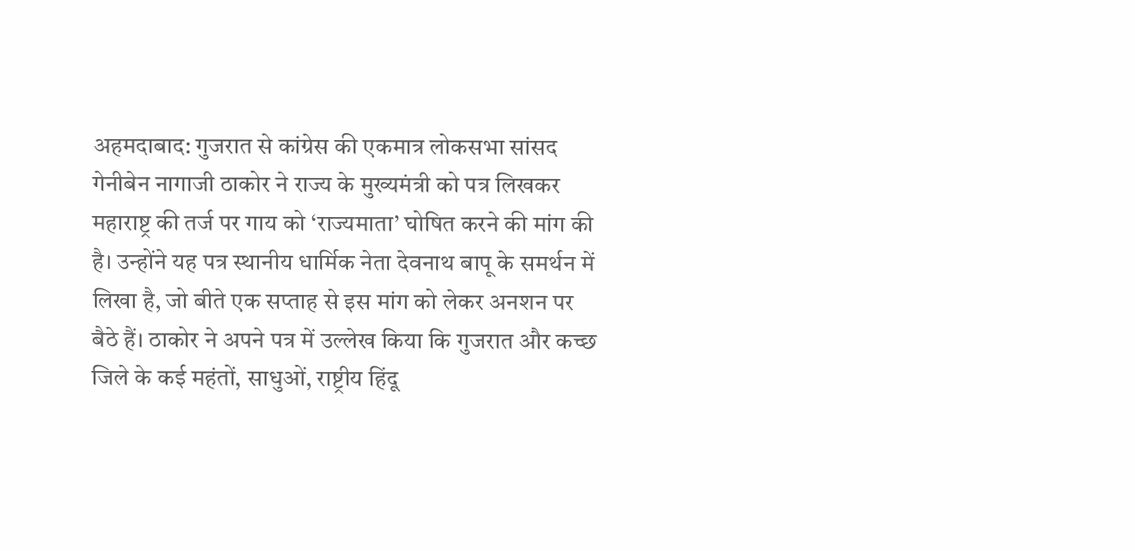अहमदाबाद: गुजरात से कांग्रेस की एकमात्र लोकसभा सांसद गेनीबेन नागाजी ठाकोर ने राज्य के मुख्यमंत्री को पत्र लिखकर महाराष्ट्र की तर्ज पर गाय को ‘राज्यमाता’ घोषित करने की मांग की है। उन्होंने यह पत्र स्थानीय धार्मिक नेता देवनाथ बापू के समर्थन में लिखा है, जो बीते एक सप्ताह से इस मांग को लेकर अनशन पर बैठे हैं। ठाकोर ने अपने पत्र में उल्लेख किया कि गुजरात और कच्छ जिले के कई महंतों, साधुओं, राष्ट्रीय हिंदू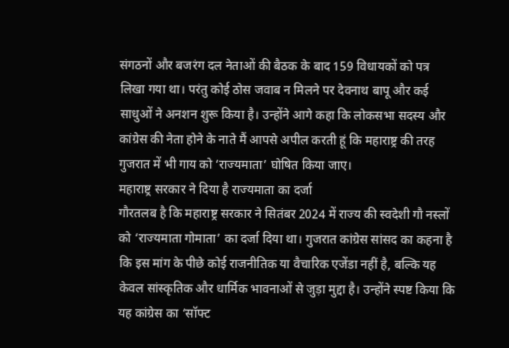संगठनों और बजरंग दल नेताओं की बैठक के बाद 159 विधायकों को पत्र लिखा गया था। परंतु कोई ठोस जवाब न मिलने पर देवनाथ बापू और कई साधुओं ने अनशन शुरू किया है। उन्होंने आगे कहा कि लोकसभा सदस्य और कांग्रेस की नेता होने के नाते मैं आपसे अपील करती हूं कि महाराष्ट्र की तरह गुजरात में भी गाय को ‘राज्यमाता’ घोषित किया जाए।
महाराष्ट्र सरकार ने दिया है राज्यमाता का दर्जा
गौरतलब है कि महाराष्ट्र सरकार ने सितंबर 2024 में राज्य की स्वदेशी गौ नस्लों को ‘राज्यमाता गोमाता’ का दर्जा दिया था। गुजरात कांग्रेस सांसद का कहना है कि इस मांग के पीछे कोई राजनीतिक या वैचारिक एजेंडा नहीं है, बल्कि यह केवल सांस्कृतिक और धार्मिक भावनाओं से जुड़ा मुद्दा है। उन्होंने स्पष्ट किया कि यह कांग्रेस का ‘सॉफ्ट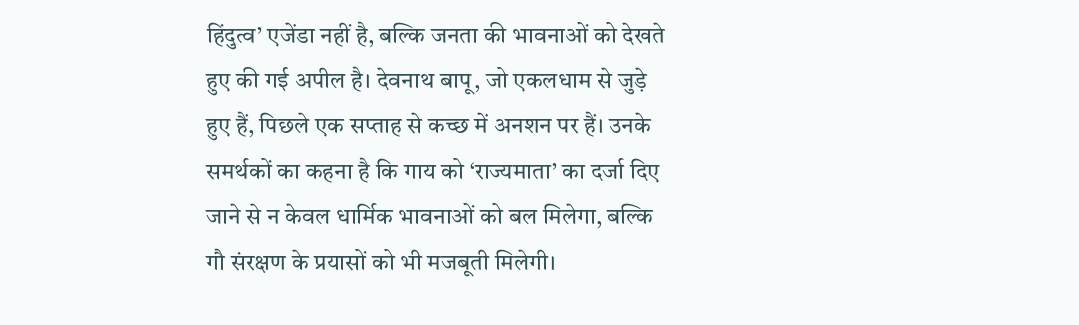हिंदुत्व’ एजेंडा नहीं है, बल्कि जनता की भावनाओं को देखते हुए की गई अपील है। देवनाथ बापू, जो एकलधाम से जुड़े हुए हैं, पिछले एक सप्ताह से कच्छ में अनशन पर हैं। उनके समर्थकों का कहना है कि गाय को ‘राज्यमाता’ का दर्जा दिए जाने से न केवल धार्मिक भावनाओं को बल मिलेगा, बल्कि गौ संरक्षण के प्रयासों को भी मजबूती मिलेगी।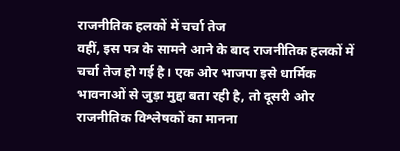राजनीतिक हलकों में चर्चा तेज
वहीं, इस पत्र के सामने आने के बाद राजनीतिक हलकों में चर्चा तेज हो गई है। एक ओर भाजपा इसे धार्मिक भावनाओं से जुड़ा मुद्दा बता रही है, तो दूसरी ओर राजनीतिक विश्लेषकों का मानना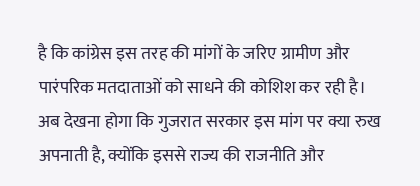है कि कांग्रेस इस तरह की मांगों के जरिए ग्रामीण और पारंपरिक मतदाताओं को साधने की कोशिश कर रही है। अब देखना होगा कि गुजरात सरकार इस मांग पर क्या रुख अपनाती है, क्योंकि इससे राज्य की राजनीति और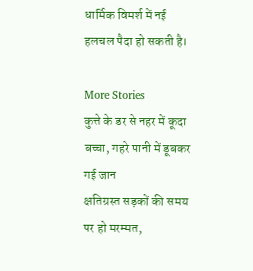धार्मिक विमर्श में नई हलचल पैदा हो सकती है।

More Stories
कुत्ते के डर से नहर में कूदा बच्चा, गहरे पानी में डूबकर गई जान
क्षतिग्रस्त सड़कों की समय पर हो मरम्मत,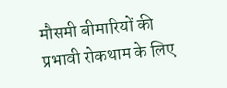मौसमी बीमारियों की प्रभावी रोकथाम के लिए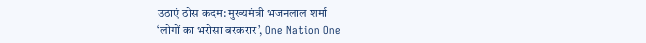उठाएं ठोस कदम: मुख्यमंत्री भजनलाल शर्मा
‘लोगों का भरोसा बरकरार’, One Nation One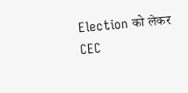Election को लेकर CEC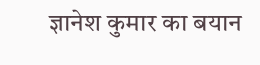ज्ञानेश कुमार का बयान